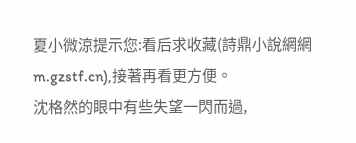夏小微涼提示您:看后求收藏(詩鼎小說網網m.gzstf.cn),接著再看更方便。
沈格然的眼中有些失望一閃而過,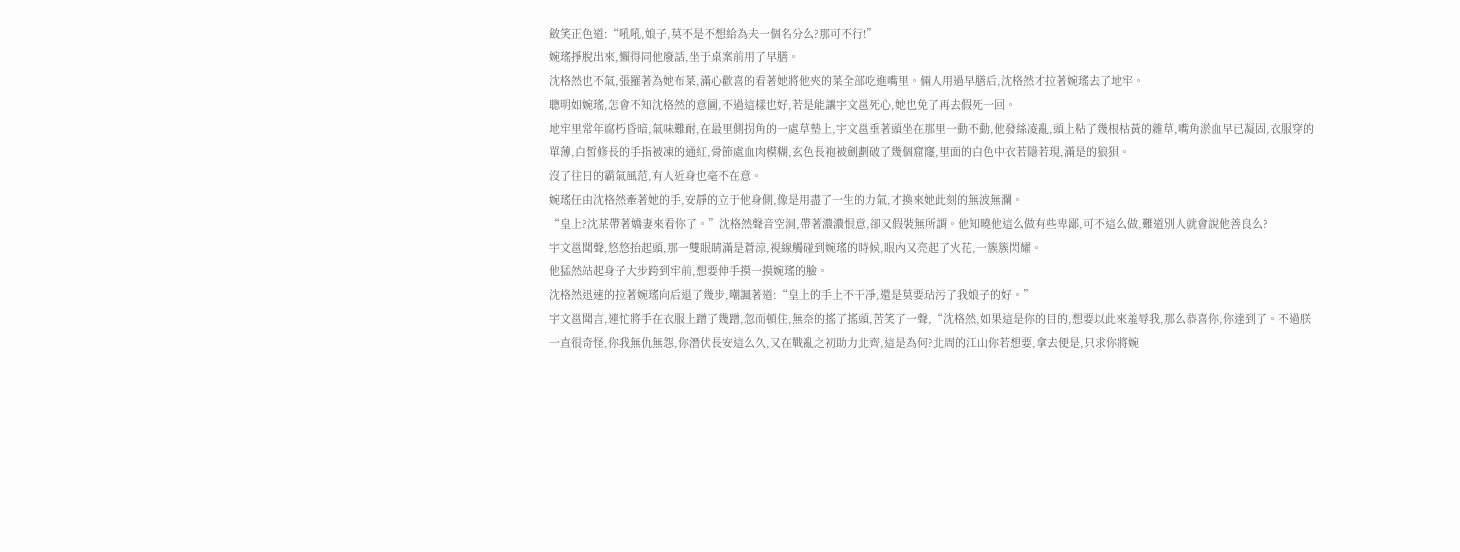斂笑正色道:“吼吼,娘子,莫不是不想給為夫一個名分么?那可不行!”
婉瑤掙脫出來,懶得同他廢話,坐于桌案前用了早膳。
沈格然也不氣,張羅著為她布菜,滿心歡喜的看著她將他夾的菜全部吃進嘴里。倆人用過早膳后,沈格然才拉著婉瑤去了地牢。
聰明如婉瑤,怎會不知沈格然的意圖,不過這樣也好,若是能讓宇文邕死心,她也免了再去假死一回。
地牢里常年腐朽昏暗,氣味難耐,在最里側拐角的一處草墊上,宇文邕垂著頭坐在那里一動不動,他發絲凌亂,頭上粘了幾根枯黃的雜草,嘴角淤血早已凝固,衣服穿的單薄,白皙修長的手指被凍的通紅,骨節處血肉模糊,玄色長袍被劍劃破了幾個窟窿,里面的白色中衣若隱若現,滿是的狼狽。
沒了往日的霸氣風范,有人近身也毫不在意。
婉瑤任由沈格然牽著她的手,安靜的立于他身側,像是用盡了一生的力氣,才換來她此刻的無波無瀾。
“皇上?沈某帶著嬌妻來看你了。”沈格然聲音空洞,帶著濃濃恨意,卻又假裝無所謂。他知曉他這么做有些卑鄙,可不這么做,難道別人就會說他善良么?
宇文邕聞聲,悠悠抬起頭,那一雙眼睛滿是蒼涼,視線觸碰到婉瑤的時候,眼內又亮起了火花,一簇簇閃耀。
他猛然站起身子大步跨到牢前,想要伸手摸一摸婉瑤的臉。
沈格然迅速的拉著婉瑤向后退了幾步,嘲諷著道:“皇上的手上不干凈,還是莫要玷污了我娘子的好。”
宇文邕聞言,連忙將手在衣服上蹭了幾蹭,忽而頓住,無奈的搖了搖頭,苦笑了一聲,“沈格然,如果這是你的目的,想要以此來羞辱我,那么恭喜你,你達到了。不過朕一直很奇怪,你我無仇無怨,你潛伏長安這么久,又在戰亂之初助力北齊,這是為何?北周的江山你若想要,拿去便是,只求你將婉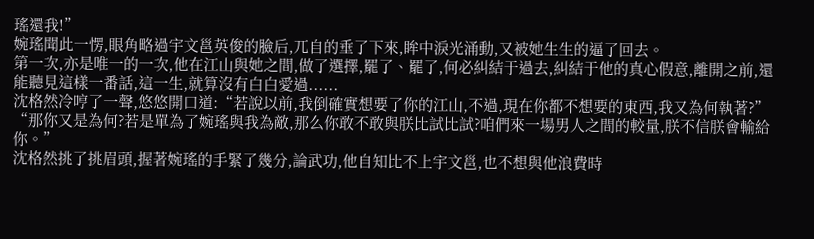瑤還我!”
婉瑤聞此一愣,眼角略過宇文邕英俊的臉后,兀自的垂了下來,眸中淚光涌動,又被她生生的逼了回去。
第一次,亦是唯一的一次,他在江山與她之間,做了選擇,罷了、罷了,何必糾結于過去,糾結于他的真心假意,離開之前,還能聽見這樣一番話,這一生,就算沒有白白愛過......
沈格然冷哼了一聲,悠悠開口道:“若說以前,我倒確實想要了你的江山,不過,現在你都不想要的東西,我又為何執著?”
“那你又是為何?若是單為了婉瑤與我為敵,那么你敢不敢與朕比試比試?咱們來一場男人之間的較量,朕不信朕會輸給你。”
沈格然挑了挑眉頭,握著婉瑤的手緊了幾分,論武功,他自知比不上宇文邕,也不想與他浪費時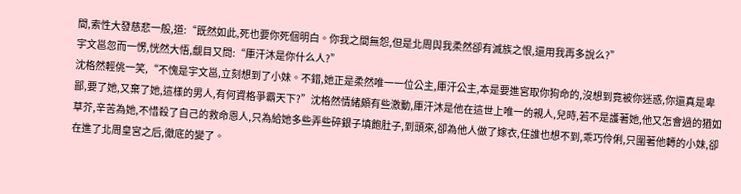間,索性大發慈悲一般,道:“既然如此,死也要你死個明白。你我之間無怨,但是北周與我柔然卻有滅族之恨,還用我再多說么?”
宇文邕忽而一愣,恍然大悟,覷目又問:“厙汗沐是你什么人?”
沈格然輕佻一笑,“不愧是宇文邕,立刻想到了小妹。不錯,她正是柔然唯一一位公主,厙汗公主,本是要進宮取你狗命的,沒想到竟被你迷惑,你還真是卑鄙,要了她,又棄了她,這樣的男人,有何資格爭霸天下?”沈格然情緒頗有些激動,厙汗沐是他在這世上唯一的親人,兒時,若不是護著她,他又怎會過的猶如草芥,辛苦為她,不惜殺了自己的救命恩人,只為給她多些弄些碎銀子填飽肚子,到頭來,卻為他人做了嫁衣,任誰也想不到,乖巧伶俐,只圍著他轉的小妹,卻在進了北周皇宮之后,徹底的變了。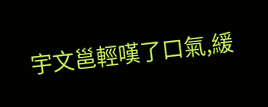宇文邕輕嘆了口氣,緩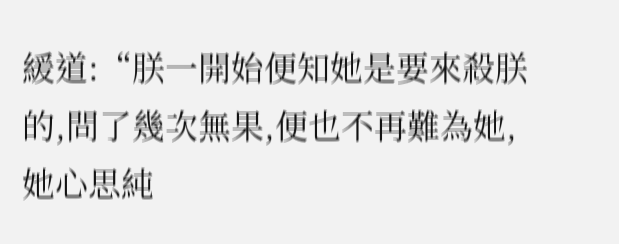緩道:“朕一開始便知她是要來殺朕的,問了幾次無果,便也不再難為她,她心思純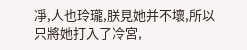凈,人也玲瓏,朕見她并不壞,所以只將她打入了冷宮,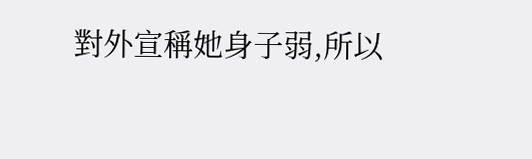對外宣稱她身子弱,所以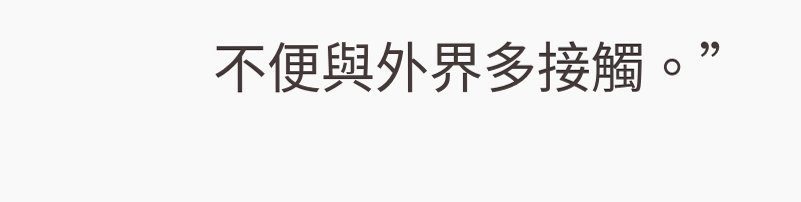不便與外界多接觸。”